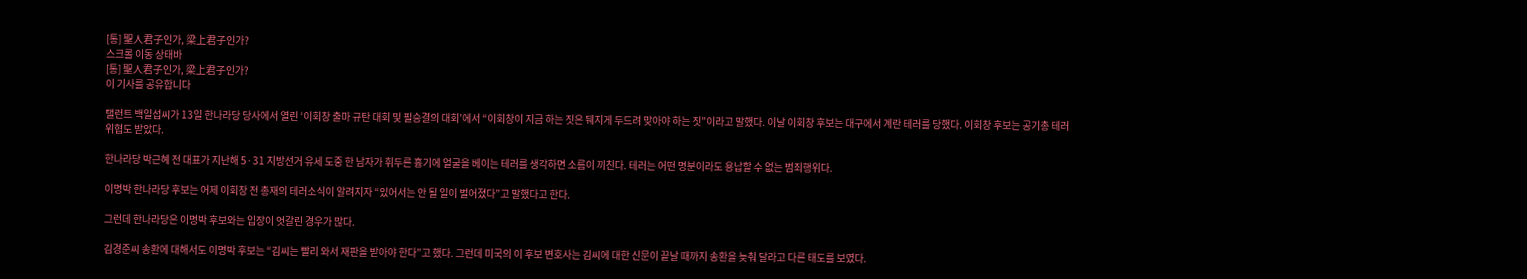[통] 聖人君子인가, 梁上君子인가?
스크롤 이동 상태바
[통] 聖人君子인가, 梁上君子인가?
이 기사를 공유합니다

탤런트 백일섭씨가 13일 한나라당 당사에서 열린 ‘이회창 출마 규탄 대회 및 필승결의 대회’에서 “이회창이 지금 하는 짓은 뒈지게 두드려 맞아야 하는 짓”이라고 말했다. 이날 이회창 후보는 대구에서 계란 테러를 당했다. 이회창 후보는 공기총 테러 위협도 받았다.

한나라당 박근혜 전 대표가 지난해 5·31 지방선거 유세 도중 한 남자가 휘두른 흉기에 얼굴을 베이는 테러를 생각하면 소름이 끼친다. 테러는 어떤 명분이라도 용납할 수 없는 범죄행위다.

이명박 한나라당 후보는 어제 이회창 전 총재의 테러소식이 알려지자 “있어서는 안 될 일이 벌어졌다”고 말했다고 한다.

그런데 한나라당은 이명박 후보와는 입장이 엇갈린 경우가 많다.

김경준씨 송환에 대해서도 이명박 후보는 “김씨는 빨리 와서 재판을 받아야 한다”고 했다. 그런데 미국의 이 후보 변호사는 김씨에 대한 신문이 끝날 때까지 송환을 늦춰 달라고 다른 태도를 보였다.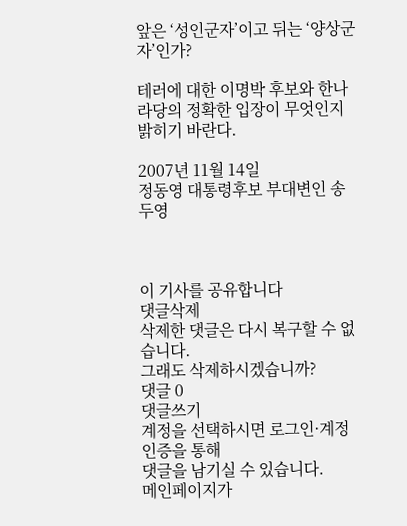앞은 ‘성인군자’이고 뒤는 ‘양상군자’인가?

테러에 대한 이명박 후보와 한나라당의 정확한 입장이 무엇인지 밝히기 바란다.

2007년 11월 14일
정동영 대통령후보 부대변인 송두영



이 기사를 공유합니다
댓글삭제
삭제한 댓글은 다시 복구할 수 없습니다.
그래도 삭제하시겠습니까?
댓글 0
댓글쓰기
계정을 선택하시면 로그인·계정인증을 통해
댓글을 남기실 수 있습니다.
메인페이지가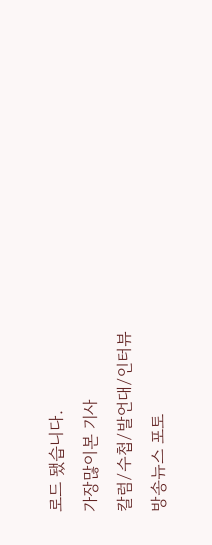로드 됐습니다.
가장많이본 기사
칼럼/수첩/발언대/인터뷰
방송뉴스 포토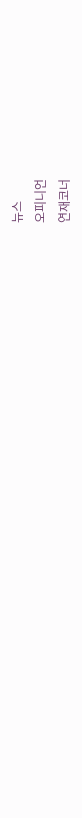뉴스
오피니언
연재코너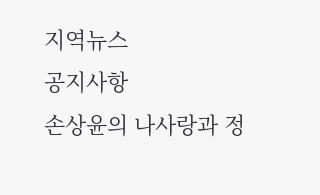지역뉴스
공지사항
손상윤의 나사랑과 정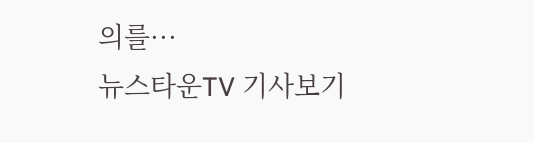의를···
뉴스타운TV 기사보기